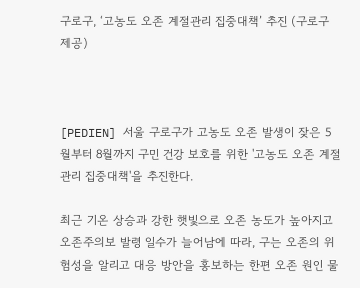구로구, ‘고농도 오존 계절관리 집중대책’ 추진 (구로구 제공)



[PEDIEN] 서울 구로구가 고농도 오존 발생이 잦은 5월부터 8월까지 구민 건강 보호를 위한 '고농도 오존 계절관리 집중대책'을 추진한다.

최근 기온 상승과 강한 햇빛으로 오존 농도가 높아지고 오존주의보 발령 일수가 늘어남에 따라, 구는 오존의 위험성을 알리고 대응 방안을 홍보하는 한편 오존 원인 물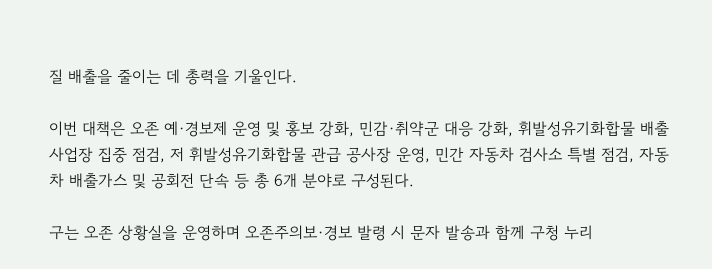질 배출을 줄이는 데 총력을 기울인다.

이번 대책은 오존 예·경보제 운영 및 홍보 강화, 민감·취약군 대응 강화, 휘발성유기화합물 배출사업장 집중 점검, 저 휘발성유기화합물 관급 공사장 운영, 민간 자동차 검사소 특별 점검, 자동차 배출가스 및 공회전 단속 등 총 6개 분야로 구성된다.

구는 오존 상황실을 운영하며 오존주의보·경보 발령 시 문자 발송과 함께 구청 누리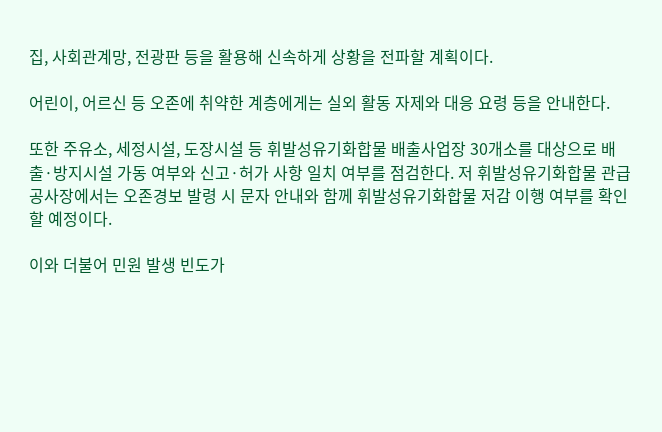집, 사회관계망, 전광판 등을 활용해 신속하게 상황을 전파할 계획이다.

어린이, 어르신 등 오존에 취약한 계층에게는 실외 활동 자제와 대응 요령 등을 안내한다.

또한 주유소, 세정시설, 도장시설 등 휘발성유기화합물 배출사업장 30개소를 대상으로 배출·방지시설 가동 여부와 신고·허가 사항 일치 여부를 점검한다. 저 휘발성유기화합물 관급 공사장에서는 오존경보 발령 시 문자 안내와 함께 휘발성유기화합물 저감 이행 여부를 확인할 예정이다.

이와 더불어 민원 발생 빈도가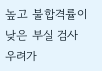높고 불합격률이 낮은 부실 검사 우려가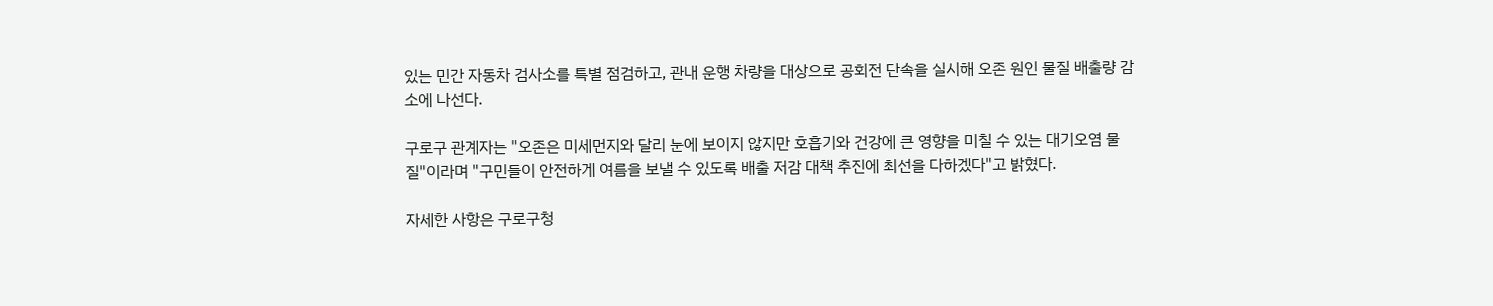있는 민간 자동차 검사소를 특별 점검하고, 관내 운행 차량을 대상으로 공회전 단속을 실시해 오존 원인 물질 배출량 감소에 나선다.

구로구 관계자는 "오존은 미세먼지와 달리 눈에 보이지 않지만 호흡기와 건강에 큰 영향을 미칠 수 있는 대기오염 물질"이라며 "구민들이 안전하게 여름을 보낼 수 있도록 배출 저감 대책 추진에 최선을 다하겠다"고 밝혔다.

자세한 사항은 구로구청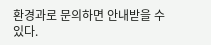환경과로 문의하면 안내받을 수 있다.